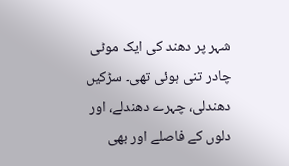شہر پر دھند کی ایک موٹی چادر تنی ہوئی تھی۔ سڑکیں دھندلی، چہرے دھندلے، اور دلوں کے فاصلے اور بھی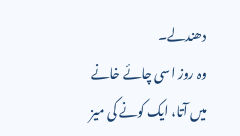دھندلے۔
وہ روز اسی چائے خانے میں آتا، ایک کونے کی میز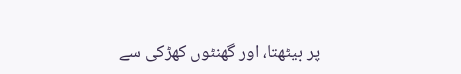پر بیٹھتا، اور گھنٹوں کھڑکی سے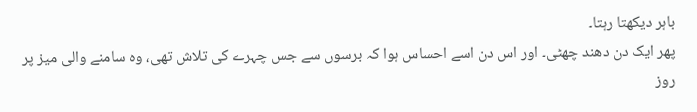باہر دیکھتا رہتا۔
پھر ایک دن دھند چھٹی۔ اور اس دن اسے احساس ہوا کہ برسوں سے جس چہرے کی تلاش تھی، وہ سامنے والی میز پر روز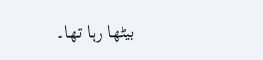بیٹھا رہا تھا۔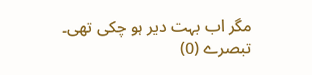مگر اب بہت دیر ہو چکی تھی۔
تبصرے (0)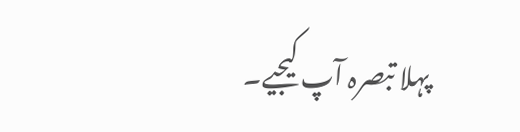پہلا تبصرہ آپ کیجیے۔